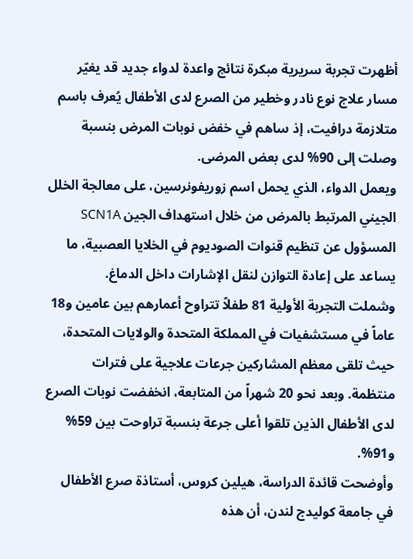أظهرت تجربة سريرية مبكرة نتائج واعدة لدواء جديد قد يغيّر مسار علاج نوع نادر وخطير من الصرع لدى الأطفال يُعرف باسم متلازمة درافيت، إذ ساهم في خفض نوبات المرض بنسبة وصلت إلى 90% لدى بعض المرضى.
ويعمل الدواء، الذي يحمل اسم زوريفونرسين، على معالجة الخلل الجيني المرتبط بالمرض من خلال استهداف الجين SCN1A المسؤول عن تنظيم قنوات الصوديوم في الخلايا العصبية، ما يساعد على إعادة التوازن لنقل الإشارات داخل الدماغ.
وشملت التجربة الأولية 81 طفلاً تتراوح أعمارهم بين عامين و18 عاماً في مستشفيات في المملكة المتحدة والولايات المتحدة، حيث تلقى معظم المشاركين جرعات علاجية على فترات منتظمة. وبعد نحو 20 شهراً من المتابعة، انخفضت نوبات الصرع لدى الأطفال الذين تلقوا أعلى جرعة بنسبة تراوحت بين 59% و91%.
وأوضحت قائدة الدراسة، هيلين كروس، أستاذة صرع الأطفال في جامعة كوليدج لندن، أن هذه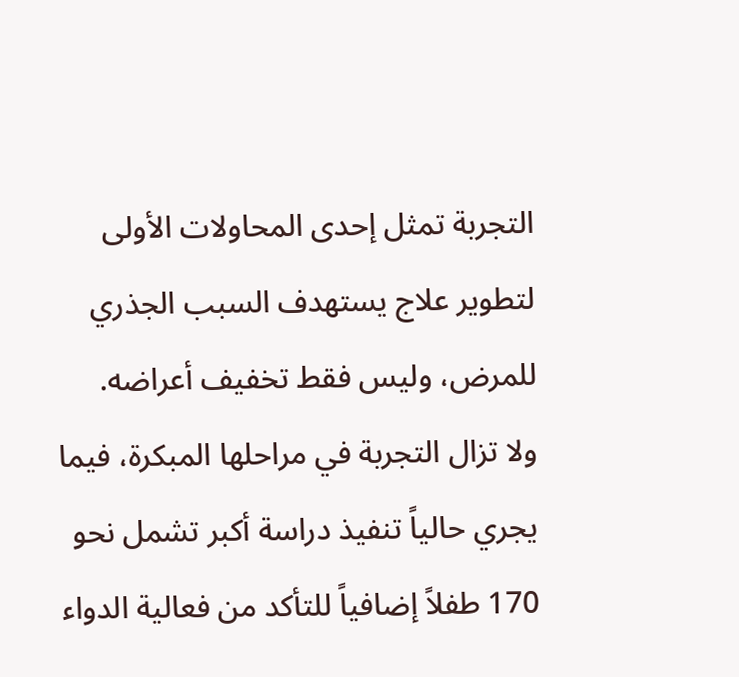التجربة تمثل إحدى المحاولات الأولى لتطوير علاج يستهدف السبب الجذري للمرض، وليس فقط تخفيف أعراضه.
ولا تزال التجربة في مراحلها المبكرة، فيما يجري حالياً تنفيذ دراسة أكبر تشمل نحو 170 طفلاً إضافياً للتأكد من فعالية الدواء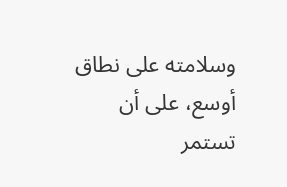وسلامته على نطاق أوسع، على أن تستمر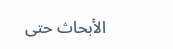الأبحاث حتى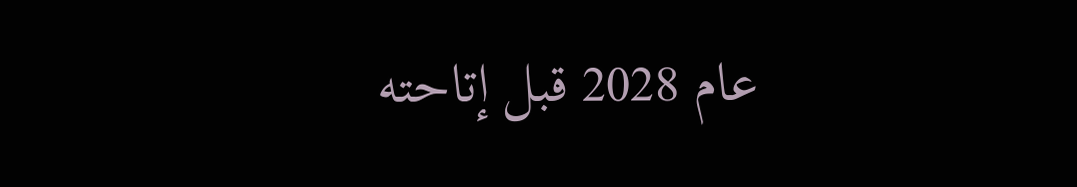عام 2028 قبل إتاحته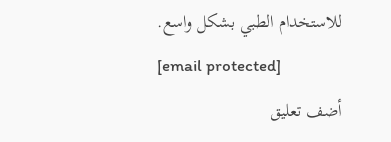للاستخدام الطبي بشكل واسع.
[email protected]
أضف تعليق